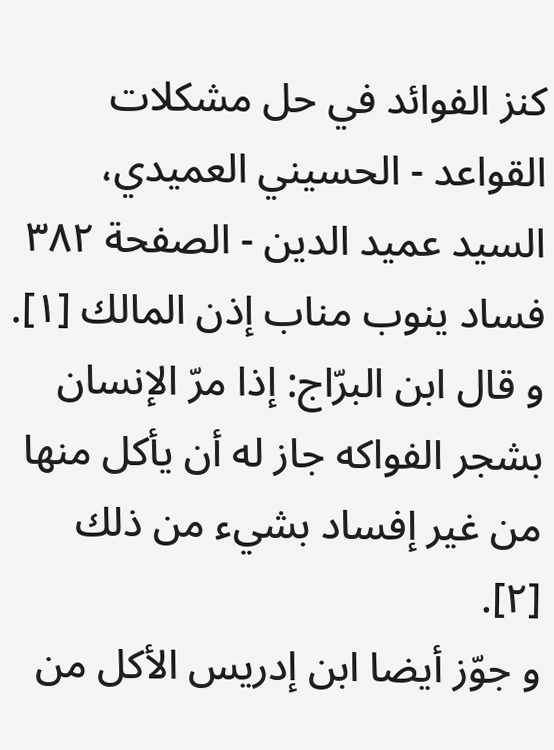كنز الفوائد في حل مشكلات القواعد - الحسيني العميدي، السيد عميد الدين - الصفحة ٣٨٢
فساد ينوب مناب إذن المالك [١].
و قال ابن البرّاج: إذا مرّ الإنسان بشجر الفواكه جاز له أن يأكل منها من غير إفساد بشيء من ذلك [٢].
و جوّز أيضا ابن إدريس الأكل من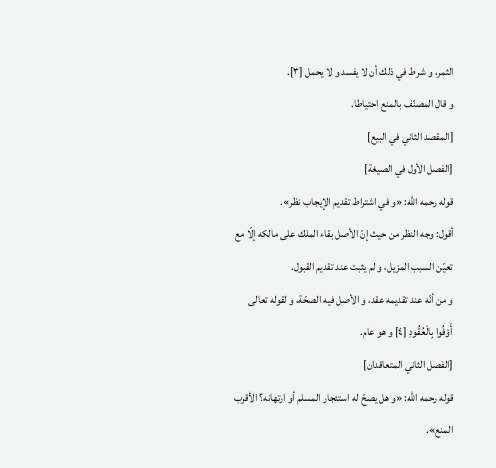الثمر، و شرط في ذلك أن لا يفسد و لا يحمل [٣].
و قال المصنّف بالمنع احتياطا.
[المقصد الثاني في البيع]
[الفصل الأول في الصيغة]
قوله رحمه اللّٰه: «و في اشتراط تقديم الإيجاب نظر».
أقول: وجه النظر من حيث إنّ الأصل بقاء الملك على مالكه إلّا مع تعيّن السبب المزيل، و لم يثبت عند تقديم القبول.
و من أنّه عند تقديمه عقد، و الأصل فيه الصحّة، و لقوله تعالى أَوْفُوا بِالْعُقُودِ [٤] و هو عام.
[الفصل الثاني المتعاقدان]
قوله رحمه اللّٰه: «و هل يصحّ له استئجار المسلم أو ارتهانه؟ الأقرب المنع».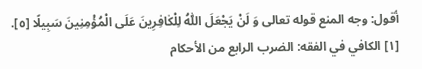أقول: وجه المنع قوله تعالى وَ لَنْ يَجْعَلَ اللّٰهُ لِلْكٰافِرِينَ عَلَى الْمُؤْمِنِينَ سَبِيلًا [٥].
[١] الكافي في الفقه: الضرب الرابع من الأحكام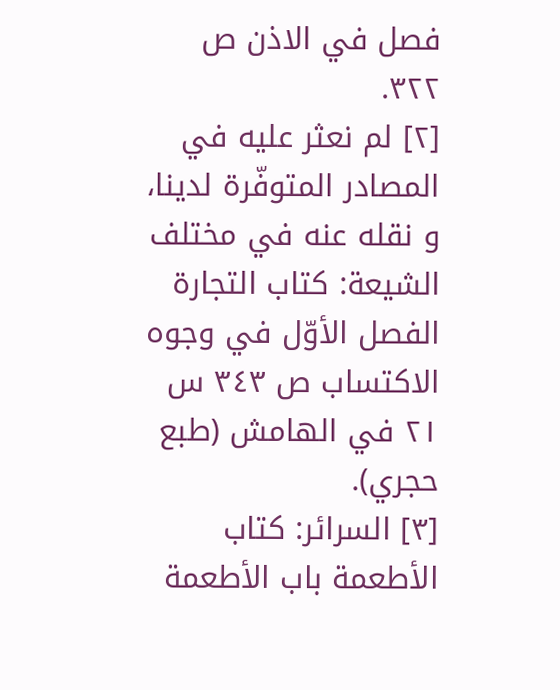فصل في الاذن ص ٣٢٢.
[٢] لم نعثر عليه في المصادر المتوفّرة لدينا، و نقله عنه في مختلف الشيعة: كتاب التجارة الفصل الأوّل في وجوه الاكتساب ص ٣٤٣ س ٢١ في الهامش (طبع حجري).
[٣] السرائر: كتاب الأطعمة باب الأطعمة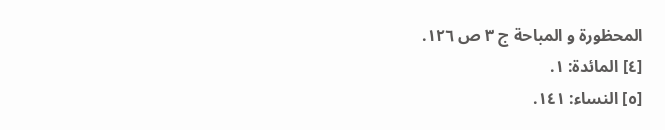المحظورة و المباحة ج ٣ ص ١٢٦.
[٤] المائدة: ١.
[٥] النساء: ١٤١.